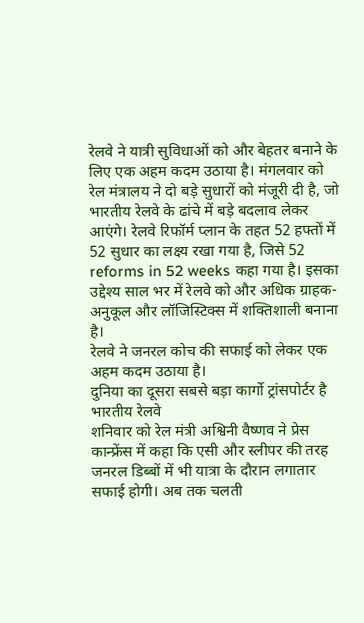रेलवे ने यात्री सुविधाओं को और बेहतर बनाने के लिए एक अहम कदम उठाया है। मंगलवार को रेल मंत्रालय ने दो बड़े सुधारों को मंजूरी दी है, जो भारतीय रेलवे के ढांचे में बड़े बदलाव लेकर आएंगे। रेलवे रिफॉर्म प्लान के तहत 52 हफ्तों में 52 सुधार का लक्ष्य रखा गया है, जिसे 52 reforms in 52 weeks कहा गया है। इसका उद्देश्य साल भर में रेलवे को और अधिक ग्राहक-अनुकूल और लॉजिस्टिक्स में शक्तिशाली बनाना है।
रेलवे ने जनरल कोच की सफाई को लेकर एक अहम कदम उठाया है।
दुनिया का दूसरा सबसे बड़ा कार्गो ट्रांसपोर्टर है भारतीय रेलवे
शनिवार को रेल मंत्री अश्विनी वैष्णव ने प्रेस कान्फ्रेंस में कहा कि एसी और स्लीपर की तरह जनरल डिब्बों में भी यात्रा के दौरान लगातार सफाई होगी। अब तक चलती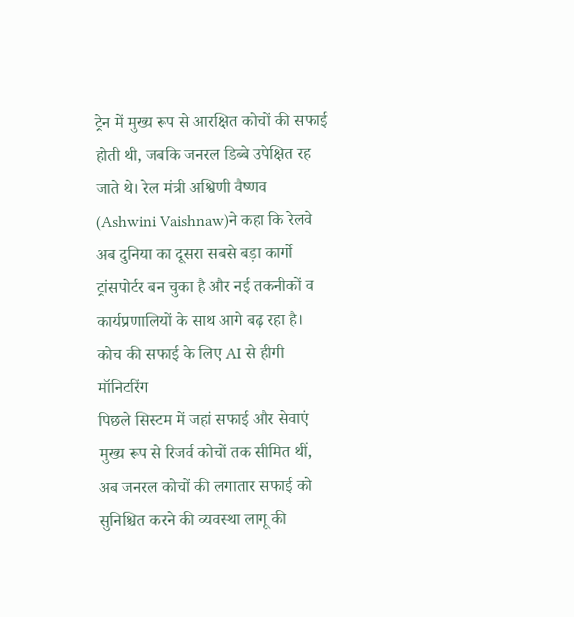ट्रेन में मुख्य रूप से आरक्षित कोचों की सफाई होती थी, जबकि जनरल डिब्बे उपेक्षित रह जाते थे। रेल मंत्री अश्विणी वैष्णव (Ashwini Vaishnaw)ने कहा कि रेलवे अब दुनिया का दूसरा सबसे बड़ा कार्गो ट्रांसपोर्टर बन चुका है और नई तकनीकों व कार्यप्रणालियों के साथ आगे बढ़ रहा है।
कोच की सफाई के लिए AI से हीगी मॉनिटरिंग
पिछले सिस्टम में जहां सफाई और सेवाएं मुख्य रूप से रिजर्व कोचों तक सीमित थीं, अब जनरल कोचों की लगातार सफाई को सुनिश्चित करने की व्यवस्था लागू की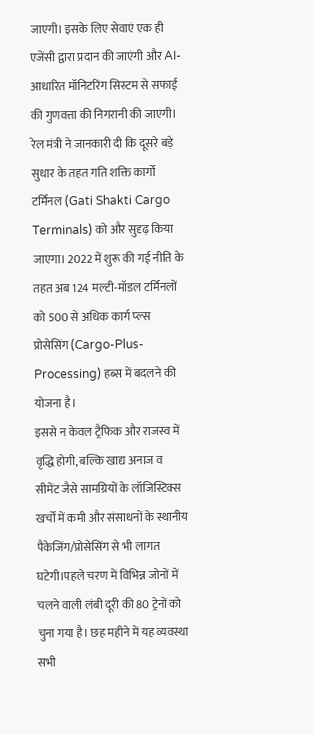जाएगी। इसके लिए सेवाएं एक ही एजेंसी द्वारा प्रदान की जाएंगी और AI-आधारित मॉनिटरिंग सिस्टम से सफाई की गुणवत्ता की निगरानी की जाएगी।
रेल मंत्री ने जानकारी दी कि दूसरे बड़े सुधार के तहत गति शक्ति कार्गो टर्मिनल (Gati Shakti Cargo Terminals) को और सुदृढ़ किया जाएगा। 2022 में शुरू की गई नीति के तहत अब 124 मल्टी-मॉडल टर्मिनलों को 500 से अधिक कार्ग प्ल्स प्रोसेसिंग (Cargo-Plus-Processing) हब्स में बदलने की योजना है।
इससे न केवल ट्रैफिक और राजस्व में वृद्धि होगी, बल्कि खाद्य अनाज व सीमेंट जैसे सामग्रियों के लॉजिस्टिक्स खर्चों में कमी और संसाधनों के स्थानीय पैकेजिंग/प्रोसेसिंग से भी लागत घटेगी।पहले चरण में विभिन्न जोनों में चलने वाली लंबी दूरी की 80 ट्रेनों को चुना गया है। छह महीने में यह व्यवस्था सभी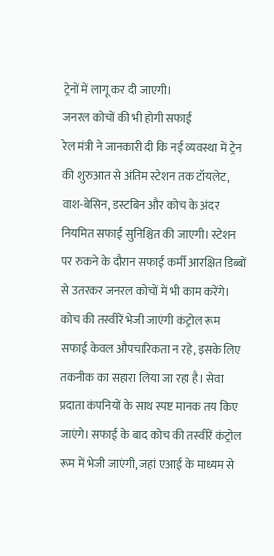ट्रेनों में लागू कर दी जाएगी।
जनरल कोचों की भी होगी सफाई
रेल मंत्री ने जानकारी दी कि नई व्यवस्था में ट्रेन की शुरुआत से अंतिम स्टेशन तक टॉयलेट, वाश-बेसिन, डस्टबिन और कोच के अंदर नियमित सफाई सुनिश्चित की जाएगी। स्टेशन पर रुकने के दौरान सफाई कर्मी आरक्षित डिब्बों से उतरकर जनरल कोचों में भी काम करेंगे।
कोच की तस्वीरें भेजी जाएंगी कंट्रोल रूम
सफाई केवल औपचारिकता न रहे, इसके लिए तकनीक का सहारा लिया जा रहा है। सेवा प्रदाता कंपनियों के साथ स्पष्ट मानक तय किए जाएंगे। सफाई के बाद कोच की तस्वीरें कंट्रोल रूम में भेजी जाएंगी, जहां एआई के माध्यम से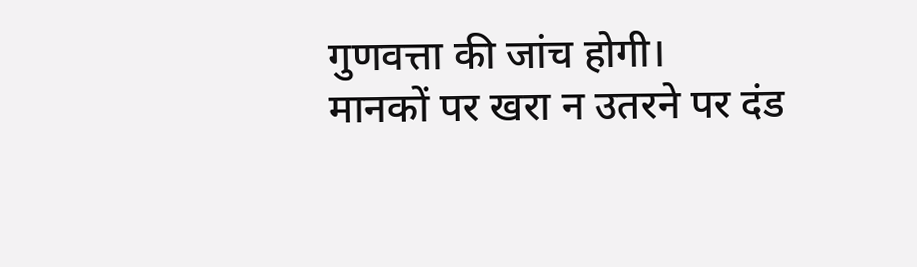गुणवत्ता की जांच होगी।
मानकों पर खरा न उतरने पर दंड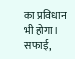का प्रविधान भी होगा। सफाई,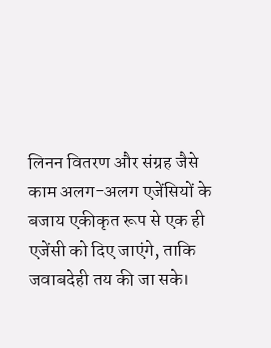लिनन वितरण और संग्रह जैसे काम अलग-अलग एजेंसियों के बजाय एकीकृत रूप से एक ही एजेंसी को दिए जाएंगे, ताकि जवाबदेही तय की जा सके।